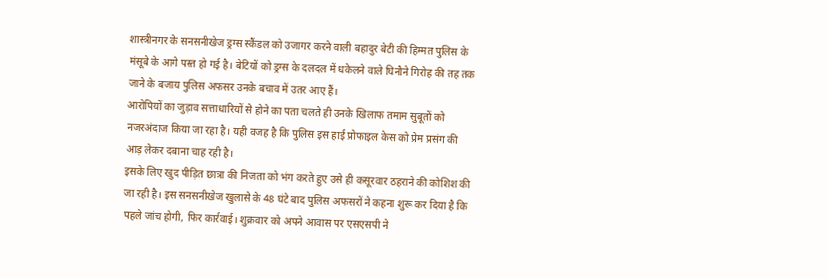शास्त्रीनगर के सनसनीखेज ड्रग्स स्कैंडल को उजागर करने वाली बहादुर बेटी की हिम्मत पुलिस के मंसूबे के आगे पस्त हो गई है। बेटियों को ड्रग्स के दलदल में धकेलने वाले घिनौने गिरोह की तह तक जाने के बजाय पुलिस अफसर उनके बचाव में उतर आए हैं।
आरोपियों का जुड़ाव सत्ताधारियों से होने का पता चलते ही उनके खिलाफ तमाम सुबूतों को नजरअंदाज किया जा रहा है। यही वजह है कि पुलिस इस हाई प्रोफाइल केस को प्रेम प्रसंग की आड़ लेकर दबाना चाह रही है।
इसके लिए खुद पीड़ित छात्रा की निजता को भंग करते हुए उसे ही कसूरवार ठहराने की कोशिश की जा रही है। इस सनसनीखेज खुलासे के 48 घंटे बाद पुलिस अफसरों ने कहना शुरू कर दिया है कि पहले जांच होगी, फिर कार्रवाई। शुक्रवार को अपने आवास पर एसएसपी ने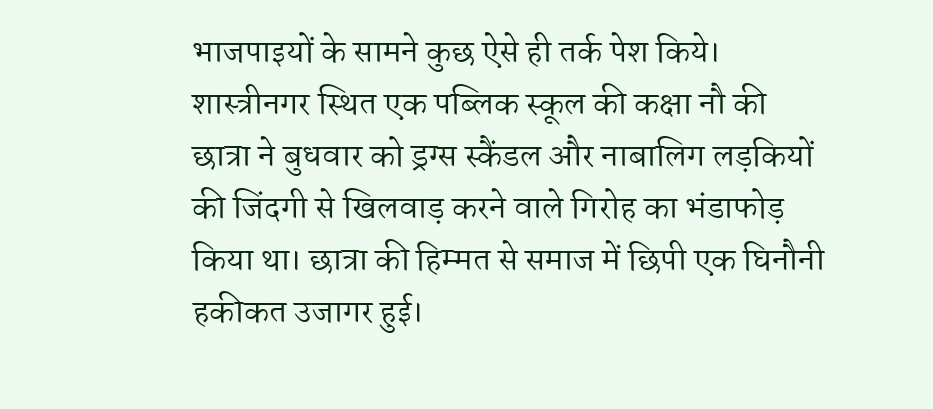भाजपाइयों के सामने कुछ ऐसे ही तर्क पेश किये।
शास्त्रीनगर स्थित एक पब्लिक स्कूल की कक्षा नौ की छात्रा ने बुधवार को ड्रग्स स्कैंडल और नाबालिग लड़कियों की जिंदगी से खिलवाड़ करने वाले गिरोह का भंडाफोड़ किया था। छात्रा की हिम्मत से समाज में छिपी एक घिनौनी हकीकत उजागर हुई।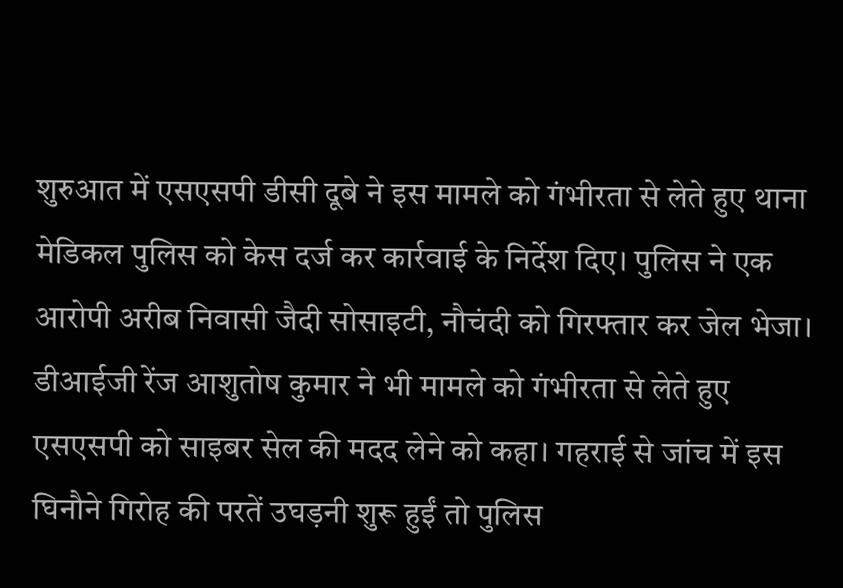शुरुआत में एसएसपी डीसी दूबे ने इस मामले को गंभीरता से लेते हुए थाना मेडिकल पुलिस को केस दर्ज कर कार्रवाई के निर्देश दिए। पुलिस ने एक आरोपी अरीब निवासी जैदी सोसाइटी, नौचंदी को गिरफ्तार कर जेल भेजा।
डीआईजी रेंज आशुतोष कुमार ने भी मामले को गंभीरता से लेते हुए एसएसपी को साइबर सेल की मदद लेने को कहा। गहराई से जांच में इस घिनौने गिरोह की परतें उघड़नी शुरू हुईं तो पुलिस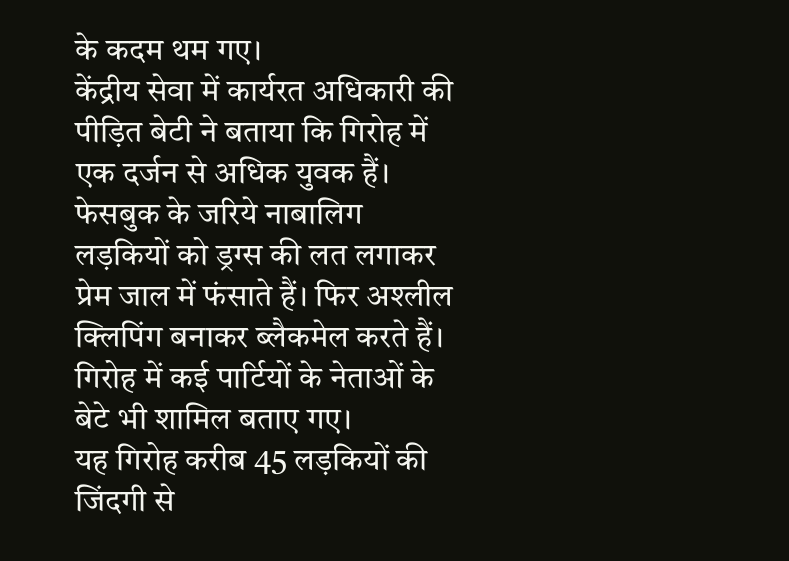के कदम थम गए।
केंद्रीय सेवा में कार्यरत अधिकारी की पीड़ित बेटी ने बताया कि गिरोह में एक दर्जन से अधिक युवक हैं। फेसबुक के जरिये नाबालिग लड़कियों को ड्रग्स की लत लगाकर प्रेम जाल में फंसाते हैं। फिर अश्लील क्लिपिंग बनाकर ब्लैकमेल करते हैं। गिरोह में कई पार्टियों के नेताओं के बेटे भी शामिल बताए गए।
यह गिरोह करीब 45 लड़कियों की जिंदगी से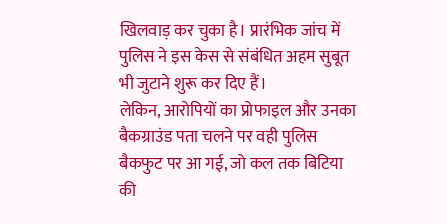खिलवाड़ कर चुका है। प्रारंभिक जांच में पुलिस ने इस केस से संबंधित अहम सुबूत भी जुटाने शुरू कर दिए हैं।
लेकिन, आरोपियों का प्रोफाइल और उनका बैकग्राउंड पता चलने पर वही पुलिस बैकफुट पर आ गई, जो कल तक बिटिया की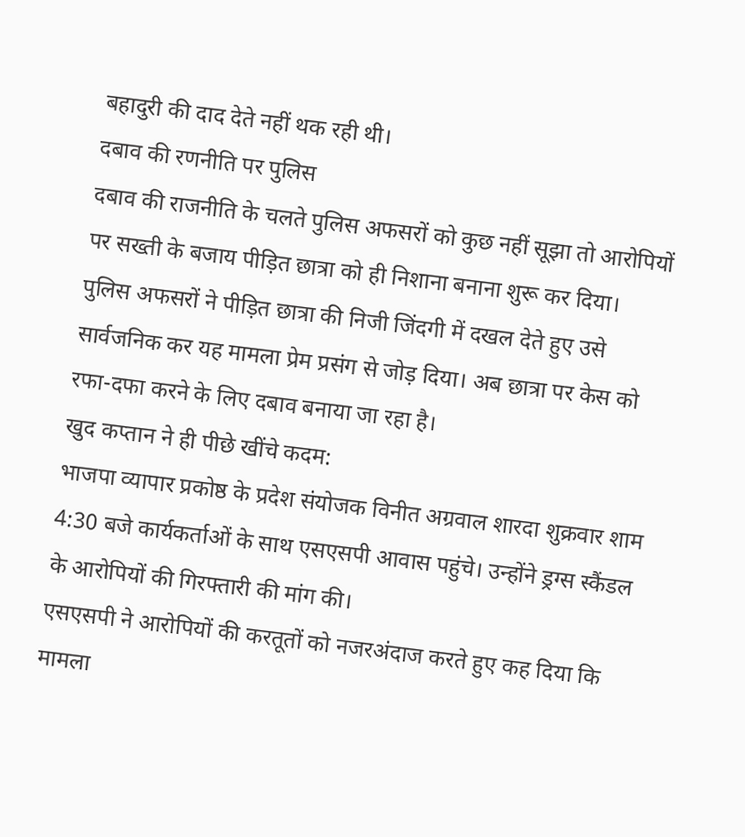बहादुरी की दाद देते नहीं थक रही थी।
दबाव की रणनीति पर पुलिस
दबाव की राजनीति के चलते पुलिस अफसरों को कुछ नहीं सूझा तो आरोपियों पर सख्ती के बजाय पीड़ित छात्रा को ही निशाना बनाना शुरू कर दिया।
पुलिस अफसरों ने पीड़ित छात्रा की निजी जिंदगी में दखल देते हुए उसे सार्वजनिक कर यह मामला प्रेम प्रसंग से जोड़ दिया। अब छात्रा पर केस को रफा-दफा करने के लिए दबाव बनाया जा रहा है।
खुद कप्तान ने ही पीछे खींचे कदम:
भाजपा व्यापार प्रकोष्ठ के प्रदेश संयोजक विनीत अग्रवाल शारदा शुक्रवार शाम 4:30 बजे कार्यकर्ताओं के साथ एसएसपी आवास पहुंचे। उन्होंने ड्रग्स स्कैंडल के आरोपियों की गिरफ्तारी की मांग की।
एसएसपी ने आरोपियों की करतूतों को नजरअंदाज करते हुए कह दिया कि मामला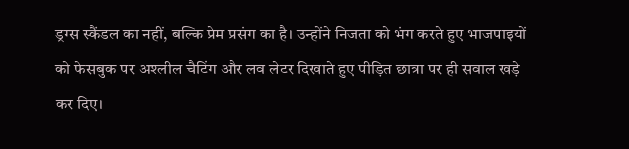ड्रग्स स्कैंडल का नहीं, बल्कि प्रेम प्रसंग का है। उन्होंने निजता को भंग करते हुए भाजपाइयों को फेसबुक पर अश्लील चैटिंग और लव लेटर दिखाते हुए पीड़ित छात्रा पर ही सवाल खड़े कर दिए।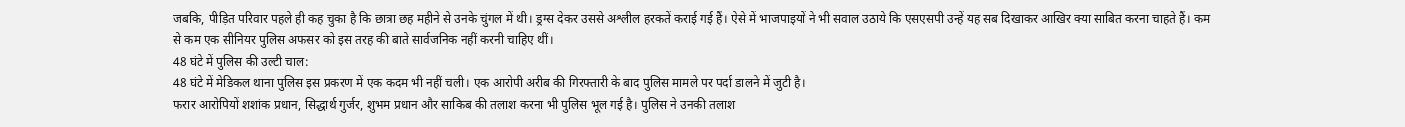जबकि, पीड़ित परिवार पहले ही कह चुका है कि छात्रा छह महीने से उनके चुंगल में थी। ड्रग्स देकर उससे अश्लील हरकतें कराई गई हैं। ऐसे में भाजपाइयों ने भी सवाल उठाये कि एसएसपी उन्हें यह सब दिखाकर आखिर क्या साबित करना चाहते हैं। कम से कम एक सीनियर पुलिस अफसर को इस तरह की बाते सार्वजनिक नहीं करनी चाहिए थीं।
48 घंटे में पुलिस की उल्टी चाल:
48 घंटे में मेडिकल थाना पुलिस इस प्रकरण में एक कदम भी नहीं चली। एक आरोपी अरीब की गिरफ्तारी के बाद पुलिस मामले पर पर्दा डालने में जुटी है।
फरार आरोपियों शशांक प्रधान, सिद्धार्थ गुर्जर, शुभम प्रधान और साकिब की तलाश करना भी पुलिस भूल गई है। पुलिस ने उनकी तलाश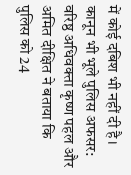में कोई दबिश भी नहीं दी है।
कानून भी भूले पुलिस अफसर:
वरिष्ठ अधिवक्ता कृष्ण पहल और अमित दीक्षित ने बताया कि पुलिस को 24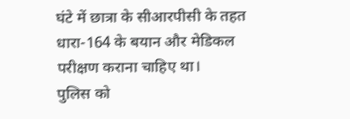घंटे में छात्रा के सीआरपीसी के तहत धारा-164 के बयान और मेडिकल परीक्षण कराना चाहिए था।
पुलिस को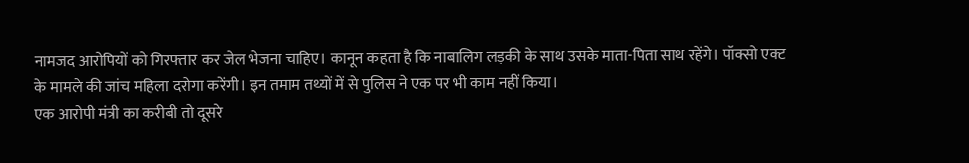नामजद आरोपियों को गिरफ्तार कर जेल भेजना चाहिए। कानून कहता है कि नाबालिग लड़की के साथ उसके माता-पिता साथ रहेंगे। पॉक्सो एक्ट के मामले की जांच महिला दरोगा करेंगी। इन तमाम तथ्यों में से पुलिस ने एक पर भी काम नहीं किया।
एक आरोपी मंत्री का करीबी तो दूसरे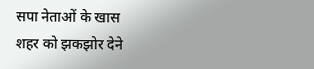सपा नेताओं के खास
शहर को झकझोर देने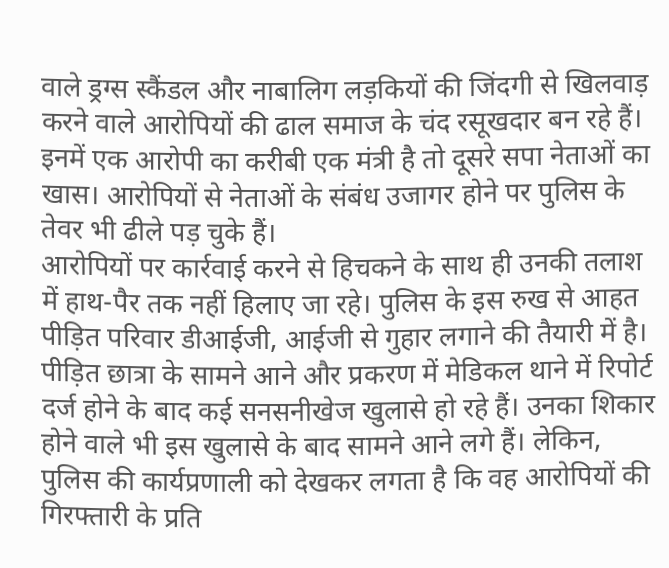वाले ड्रग्स स्कैंडल और नाबालिग लड़कियों की जिंदगी से खिलवाड़ करने वाले आरोपियों की ढाल समाज के चंद रसूखदार बन रहे हैं।
इनमें एक आरोपी का करीबी एक मंत्री है तो दूसरे सपा नेताओं का खास। आरोपियों से नेताओं के संबंध उजागर होने पर पुलिस के तेवर भी ढीले पड़ चुके हैं।
आरोपियों पर कार्रवाई करने से हिचकने के साथ ही उनकी तलाश में हाथ-पैर तक नहीं हिलाए जा रहे। पुलिस के इस रुख से आहत पीड़ित परिवार डीआईजी, आईजी से गुहार लगाने की तैयारी में है।
पीड़ित छात्रा के सामने आने और प्रकरण में मेडिकल थाने में रिपोर्ट दर्ज होने के बाद कई सनसनीखेज खुलासे हो रहे हैं। उनका शिकार होने वाले भी इस खुलासे के बाद सामने आने लगे हैं। लेकिन, पुलिस की कार्यप्रणाली को देखकर लगता है कि वह आरोपियों की गिरफ्तारी के प्रति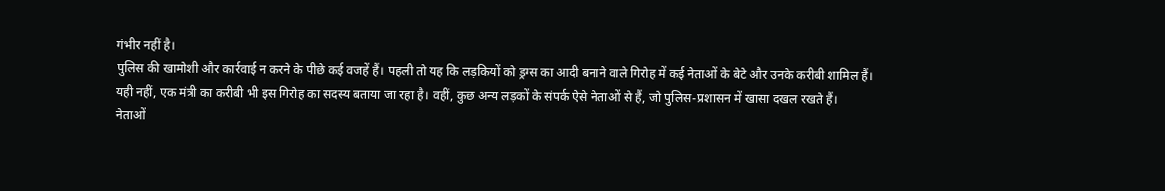गंभीर नहीं है।
पुलिस की खामोशी और कार्रवाई न करने के पीछे कई वजहें हैं। पहली तो यह कि लड़कियों को ड्रग्स का आदी बनाने वाले गिरोह में कई नेताओं के बेटे और उनके करीबी शामिल हैं।
यही नहीं, एक मंत्री का करीबी भी इस गिरोह का सदस्य बताया जा रहा है। वहीं, कुछ अन्य लड़कों के संपर्क ऐसे नेताओं से हैं, जो पुलिस-प्रशासन में खासा दखल रखते हैं।
नेताओं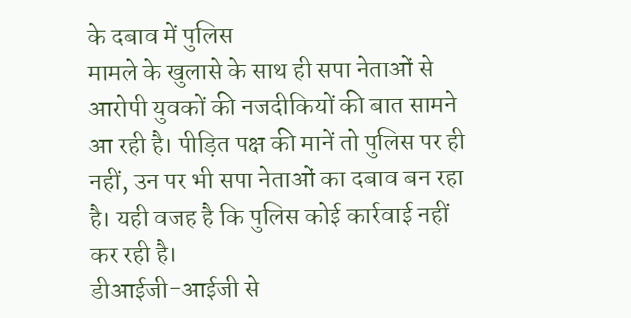के दबाव में पुलिस
मामले के खुलासे के साथ ही सपा नेताओं से आरोपी युवकों की नजदीकियों की बात सामने आ रही है। पीड़ित पक्ष की मानें तो पुलिस पर ही नहीं, उन पर भी सपा नेताओं का दबाव बन रहा है। यही वजह है कि पुलिस कोई कार्रवाई नहीं कर रही है।
डीआईजी-आईजी से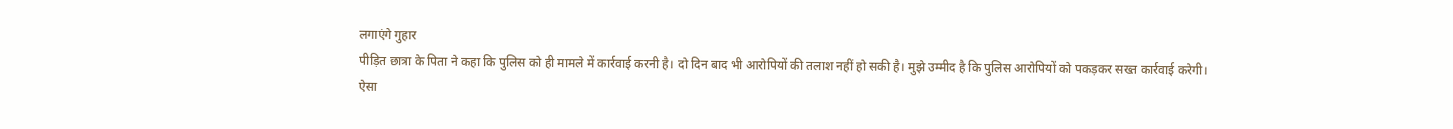लगाएंगे गुहार
पीड़ित छात्रा के पिता ने कहा कि पुलिस को ही मामले में कार्रवाई करनी है। दो दिन बाद भी आरोपियों की तलाश नहीं हो सकी है। मुझे उम्मीद है कि पुलिस आरोपियों को पकड़कर सख्त कार्रवाई करेगी।
ऐसा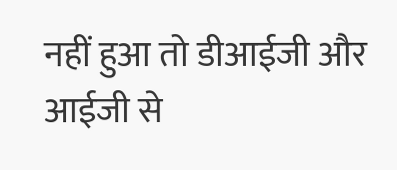नहीं हुआ तो डीआईजी और आईजी से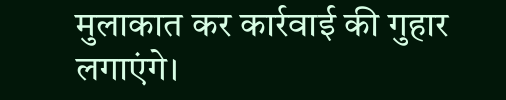मुलाकात कर कार्रवाई की गुहार लगाएंगे।